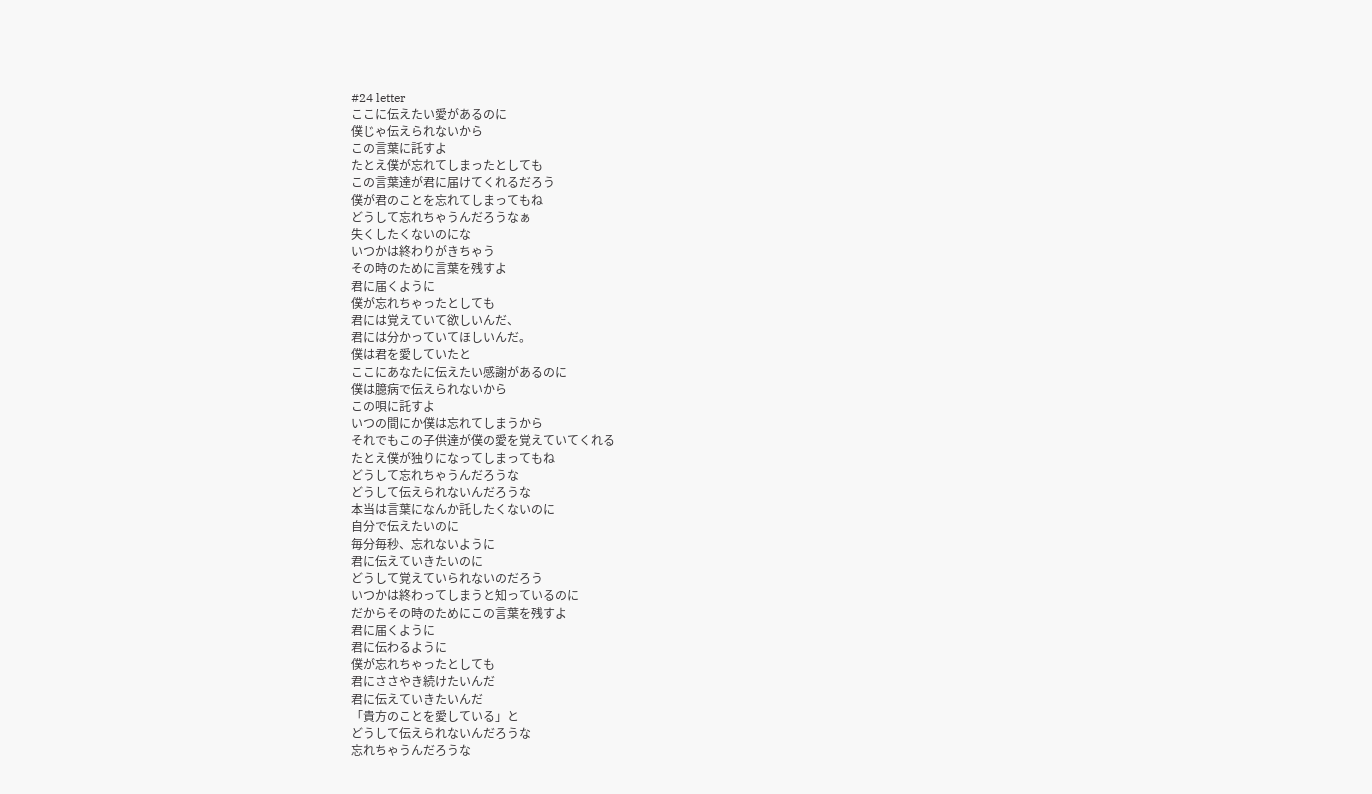#24 letter
ここに伝えたい愛があるのに
僕じゃ伝えられないから
この言葉に託すよ
たとえ僕が忘れてしまったとしても
この言葉達が君に届けてくれるだろう
僕が君のことを忘れてしまってもね
どうして忘れちゃうんだろうなぁ
失くしたくないのにな
いつかは終わりがきちゃう
その時のために言葉を残すよ
君に届くように
僕が忘れちゃったとしても
君には覚えていて欲しいんだ、
君には分かっていてほしいんだ。
僕は君を愛していたと
ここにあなたに伝えたい感謝があるのに
僕は臆病で伝えられないから
この唄に託すよ
いつの間にか僕は忘れてしまうから
それでもこの子供達が僕の愛を覚えていてくれる
たとえ僕が独りになってしまってもね
どうして忘れちゃうんだろうな
どうして伝えられないんだろうな
本当は言葉になんか託したくないのに
自分で伝えたいのに
毎分毎秒、忘れないように
君に伝えていきたいのに
どうして覚えていられないのだろう
いつかは終わってしまうと知っているのに
だからその時のためにこの言葉を残すよ
君に届くように
君に伝わるように
僕が忘れちゃったとしても
君にささやき続けたいんだ
君に伝えていきたいんだ
「貴方のことを愛している」と
どうして伝えられないんだろうな
忘れちゃうんだろうな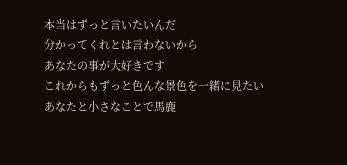本当はずっと言いたいんだ
分かってくれとは言わないから
あなたの事が大好きです
これからもずっと色んな景色を一緒に見たい
あなたと小さなことで馬鹿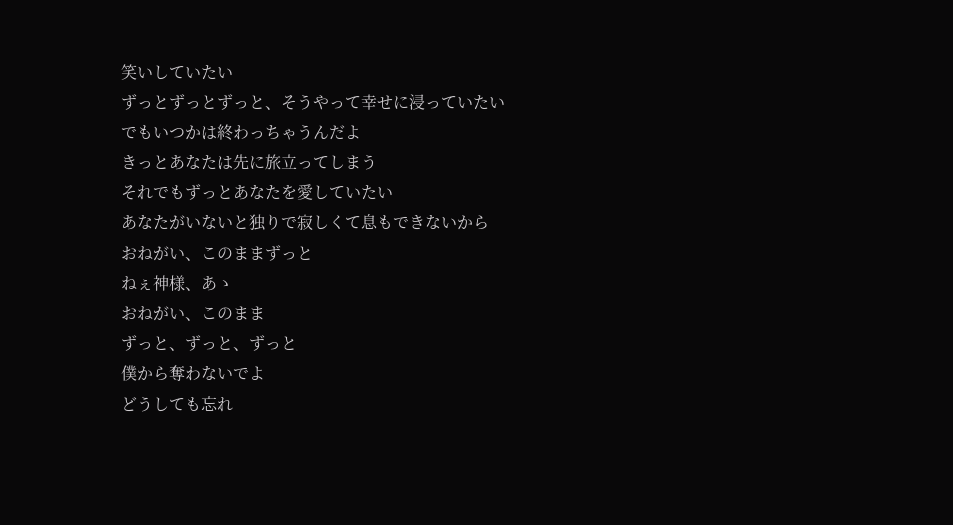笑いしていたい
ずっとずっとずっと、そうやって幸せに浸っていたい
でもいつかは終わっちゃうんだよ
きっとあなたは先に旅立ってしまう
それでもずっとあなたを愛していたい
あなたがいないと独りで寂しくて息もできないから
おねがい、このままずっと
ねぇ神様、あゝ
おねがい、このまま
ずっと、ずっと、ずっと
僕から奪わないでよ
どうしても忘れ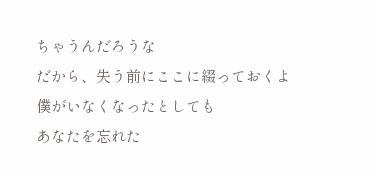ちゃうんだろうな
だから、失う前にここに綴っておくよ
僕がいなくなったとしても
あなたを忘れた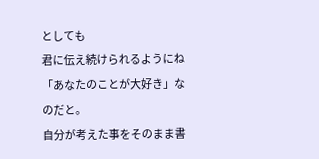としても
君に伝え続けられるようにね
「あなたのことが大好き」なのだと。
自分が考えた事をそのまま書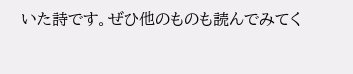いた詩です。ぜひ他のものも読んでみてく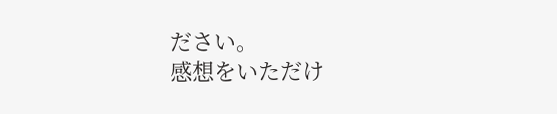ださい。
感想をいただけ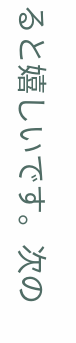ると嬉しいです。次の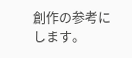創作の参考にします。